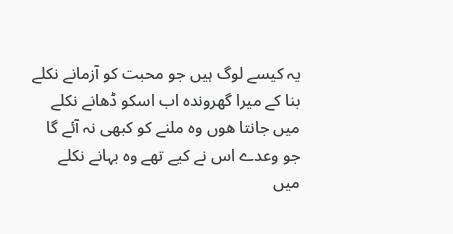یہ کیسے لوگ ہیں جو محبت کو آزمانے نکلے
بنا کے میرا گھروندہ اب اسکو ڈھانے نکلے
میں جانتا ھوں وہ ملنے کو کبھی نہ آئے گا
جو وعدے اس نے کیے تھے وہ بہانے نکلے
میں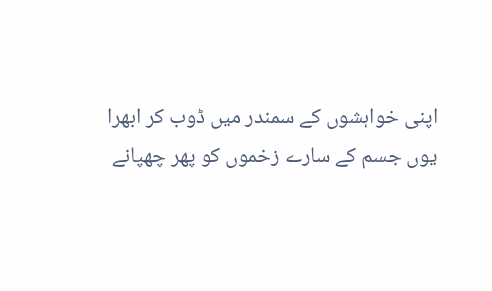اپنی خواہشوں کے سمندر میں ڈوب کر ابھرا
یوں جسم کے سارے زخموں کو پھر چھپانے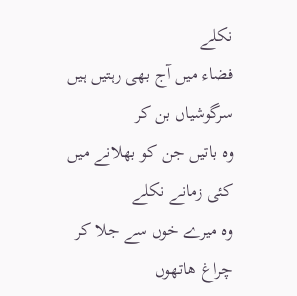نکلے
فضاء میں آج بھی رہتیں ہیں سرگوشیاں بن کر
وہ باتیں جن کو بھلانے میں کئی زمانے نکلے
وہ میرے خوں سے جلا کر چراغ ھاتھوں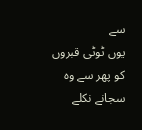سے
یوں ٹوٹی قبروں کو پھر سے وہ سجانے نکلے